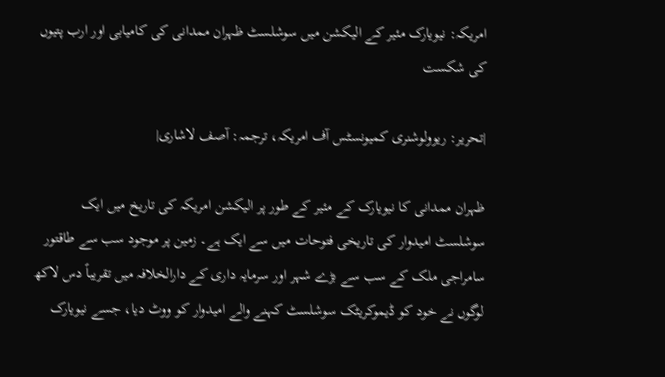امریکہ: نیویارک مئیر کے الیکشن میں سوشلسٹ ظہران ممدانی کی کامیابی اور ارب پتیوں کی شکست

|تحریر: ریوولوشنری کمیونسٹس آف امریکہ، ترجمہ: آصف لاشاری|

ظہران ممدانی کا نیویارک کے مئیر کے طور پر الیکشن امریکہ کی تاریخ میں ایک سوشلسٹ امیدوار کی تاریخی فتوحات میں سے ایک ہے۔ زمین پر موجود سب سے طاقتور سامراجی ملک کے سب سے بڑے شہر اور سرمایہ داری کے دارالخلافہ میں تقریباً دس لاکھ لوگوں نے خود کو ڈیموکریٹک سوشلسٹ کہنے والے امیدوار کو ووٹ دیا، جسے نیویارک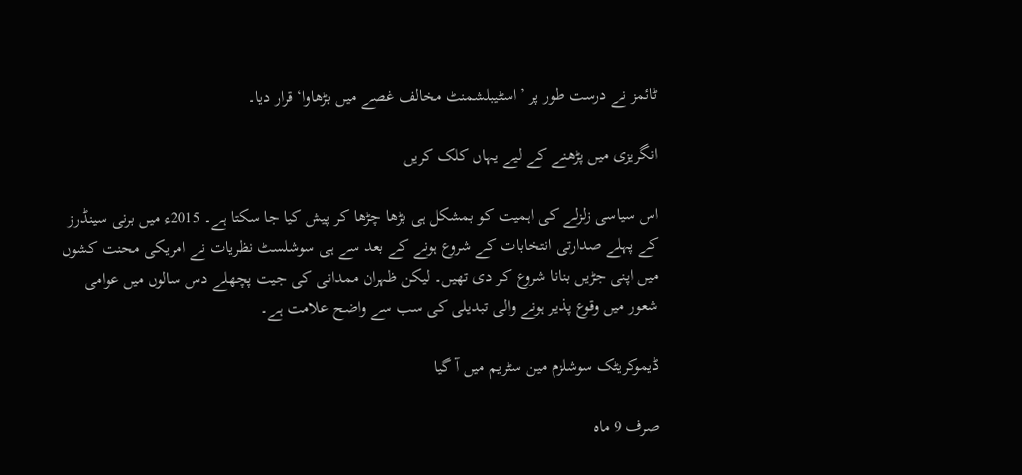ٹائمز نے درست طور پر ’اسٹیبلشمنٹ مخالف غصے میں بڑھاوا‘ قرار دیا۔

انگریزی میں پڑھنے کے لیے یہاں کلک کریں

اس سیاسی زلزلے کی اہمیت کو بمشکل ہی بڑھا چڑھا کر پیش کیا جا سکتا ہے۔ 2015ء میں برنی سینڈرز کے پہلے صدارتی انتخابات کے شروع ہونے کے بعد سے ہی سوشلسٹ نظریات نے امریکی محنت کشوں میں اپنی جڑیں بنانا شروع کر دی تھیں۔ لیکن ظہران ممدانی کی جیت پچھلے دس سالوں میں عوامی شعور میں وقوع پذیر ہونے والی تبدیلی کی سب سے واضح علامت ہے۔

ڈیموکریٹک سوشلزم مین سٹریم میں آ گیا

صرف 9 ماہ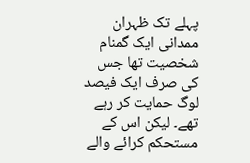پہلے تک ظہران ممدانی ایک گمنام شخصیت تھا جس کی صرف ایک فیصد لوگ حمایت کر رہے تھے۔ لیکن اس کے مستحکم کرائے والے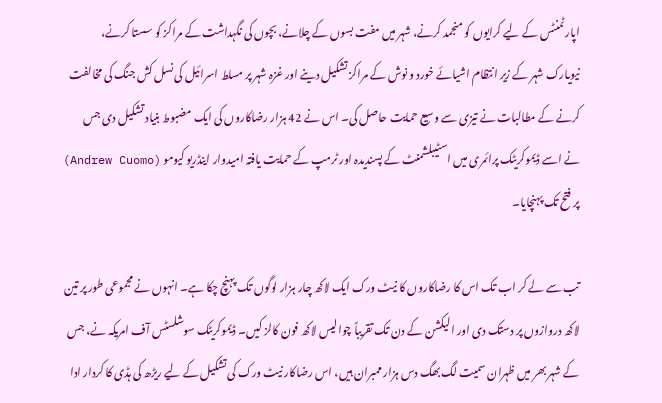اپارٹمنٹس کے لیے کرایوں کو منجمد کرنے، شہر میں مفت بسوں کے چلانے، بچوں کی نگہداشت کے مراکز کو سستا کرنے، نیویارک شہر کے زیر انتظام اشیائے خورد و نوش کے مراکز تشکیل دینے اور غزہ شہر پر مسلط اسرائیل کی نسل کش جنگ کی مخالفت کرنے کے مطالبات نے تیزی سے وسیع حمایت حاصل کی۔ اس نے 42 ہزار رضاکاروں کی ایک مضبوط بنیاد تشکیل دی جس نے اسے ڈیموکریٹک پرائمری میں اسٹیبلشمنٹ کے پسندیدہ اور ٹرمپ کے حمایت یافتہ امیدوار اینڈریو کیومو (Andrew Cuomo) پر فتح تک پہنچایا۔

تب سے لے کر اب تک اس کا رضاکاروں کا نیٹ ورک ایک لاکھ چار ہزار لوگوں تک پہنچ چکا ہے۔ انہوں نے مجموعی طور پر تین لاکھ دروازوں پر دستک دی اور الیکشن کے دن تک تقریباً چوالیس لاکھ فون کالز کیں۔ ڈیموکریٹک سوشلسٹس آف امریکہ نے، جس کے شہر بھر میں ظہران سمیت لگ بھگ دس ہزار ممبران ہیں، اس رضاکار نیٹ ورک کی تشکیل کے لیے ریڑھ کی ہڈی کا کردار ادا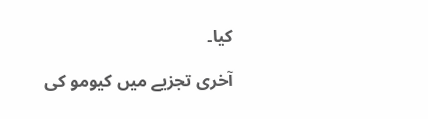کیا۔

آخری تجزیے میں کیومو کی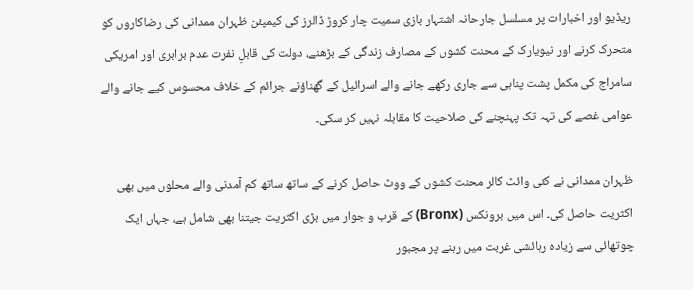ریڈیو اور اخبارات پر مسلسل جارحانہ اشتہار بازی سمیت چار کروڑ ڈالرز کی کیمپئن ظہران ممدانی کی رضاکاروں کو متحرک کرنے اور نیویارک کے محنت کشوں کے مصارف زندگی کے بڑھنے، دولت کی قابلِ نفرت عدم برابری اور امریکی سامراج کی مکمل پشت پناہی سے جاری رکھے جانے والے اسرائیل کے گھناؤنے جرائم کے خلاف محسوس کیے جانے والے عوامی غصے کی تہہ تک پہنچنے کی صلاحیت کا مقابلہ نہیں کر سکی۔

ظہران ممدانی نے کئی وائٹ کالر محنت کشوں کے ووٹ حاصل کرنے کے ساتھ ساتھ کم آمدنی والے محلوں میں بھی اکثریت حاصل کی۔ اس میں برونکس (Bronx) کے قرب و جوار میں بڑی اکثریت جیتنا بھی شامل ہے، جہاں ایک چوتھائی سے زیادہ رہائشی غربت میں رہنے پر مجبور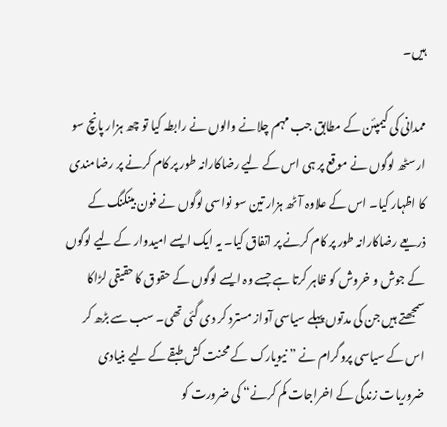ہیں۔

ممدانی کی کیمپئن کے مطابق جب مہم چلانے والوں نے رابطہ کیا تو چھ ہزار پانچ سو ارسٹھ لوگوں نے موقع پر ہی اس کے لیے رضاکارانہ طور پر کام کرنے پر رضامندی کا اظہار کیا۔ اس کے علاوہ آٹھ ہزار تین سو نواسی لوگوں نے فون بینکنگ کے ذریعے رضاکارانہ طور پر کام کرنے پر اتفاق کیا۔ یہ ایک ایسے امیدوار کے لیے لوگوں کے جوش و خروش کو ظاہر کرتا ہے جسے وہ ایسے لوگوں کے حقوق کا حقیقی لڑاکا سمجھتے ہیں جن کی مدتوں پہلے سیاسی آواز مسترد کر دی گئی تھی۔ سب سے بڑھ کر اس کے سیاسی پروگرام نے ”نیویارک کے محنت کش طبقے کے لیے بنیادی ضروریات زندگی کے اخراجات کم کرنے“ کی ضرورت کو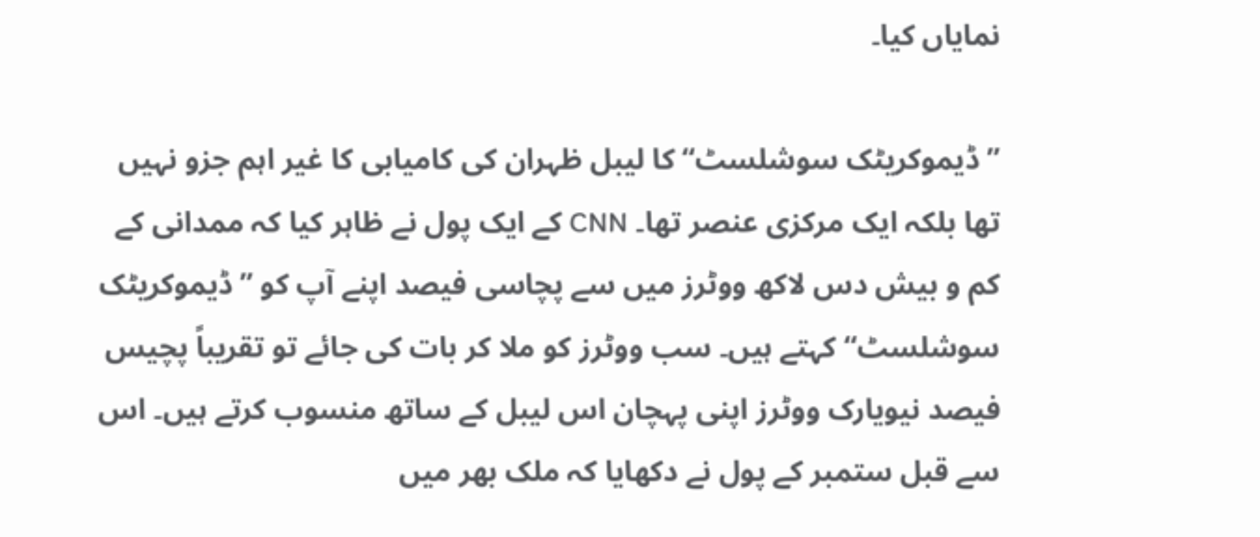نمایاں کیا۔

”ڈیموکریٹک سوشلسٹ“ کا لیبل ظہران کی کامیابی کا غیر اہم جزو نہیں تھا بلکہ ایک مرکزی عنصر تھا۔ CNN کے ایک پول نے ظاہر کیا کہ ممدانی کے کم و بیش دس لاکھ ووٹرز میں سے پچاسی فیصد اپنے آپ کو ”ڈیموکریٹک سوشلسٹ“ کہتے ہیں۔ سب ووٹرز کو ملا کر بات کی جائے تو تقریباً پچیس فیصد نیویارک ووٹرز اپنی پہچان اس لیبل کے ساتھ منسوب کرتے ہیں۔ اس سے قبل ستمبر کے پول نے دکھایا کہ ملک بھر میں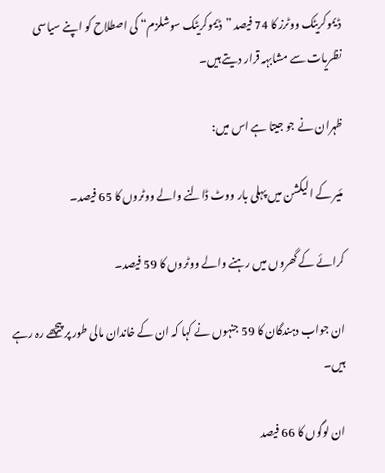ڈیموکریٹک ووٹرز کا 74 فیصد ”ڈیموکریٹک سوشلزم“ کی اصطلاح کو اپنے سیاسی نظریات سے مشابہہ قرار دیتے ہیں۔

ظہران نے جو جیتا ہے اس میں:

مئیر کے الیکشن میں پہلی بار ووٹ ڈالنے والے ووٹروں کا 65 فیصد۔

کرائے کے گھروں میں رہنے والے ووٹروں کا 59 فیصد۔

ان جواب دہندگان کا 59 جنہوں نے کہا کہ ان کے خاندان مالی طور پر پیچھے رہ رہے ہیں۔

ان لوگوں کا 66 فیصد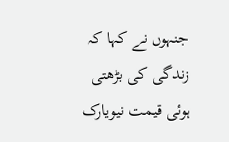جنہوں نے کہا کہ زندگی کی بڑھتی ہوئی قیمت نیویارک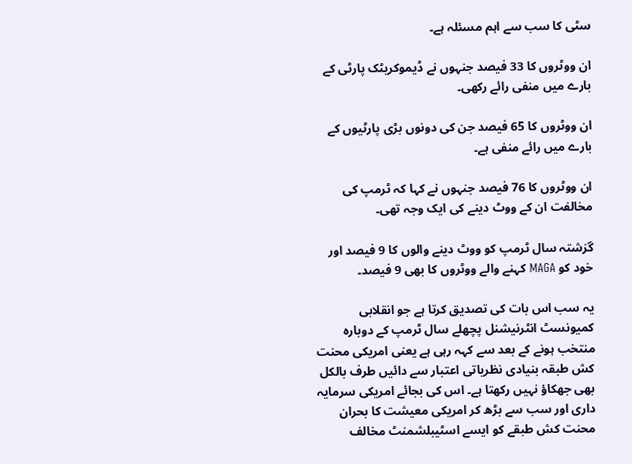سٹی کا سب سے اہم مسئلہ ہے۔

ان ووٹروں کا 33 فیصد جنہوں نے ڈیموکریٹک پارٹی کے بارے میں منفی رائے رکھی۔

ان ووٹروں کا 65 فیصد جن کی دونوں بڑی پارٹیوں کے بارے میں رائے منفی ہے۔

ان ووٹروں کا 76 فیصد جنہوں نے کہا کہ ٹرمپ کی مخالفت ان کے ووٹ دینے کی ایک وجہ تھی۔

گزشتہ سال ٹرمپ کو ووٹ دینے والوں کا 9 فیصد اور خود کو MAGA کہنے والے ووٹروں کا بھی 9 فیصد۔

یہ سب اس بات کی تصدیق کرتا ہے جو انقلابی کمیونسٹ انٹرنیشنل پچھلے سال ٹرمپ کے دوبارہ منتخب ہونے کے بعد سے کہہ رہی ہے یعنی امریکی محنت کش طبقہ بنیادی نظریاتی اعتبار سے دائیں طرف بالکل بھی جھکاؤ نہیں رکھتا ہے۔ اس کی بجائے امریکی سرمایہ داری اور سب سے بڑھ کر امریکی معیشت کا بحران محنت کش طبقے کو ایسے اسٹیبلشمنٹ مخالف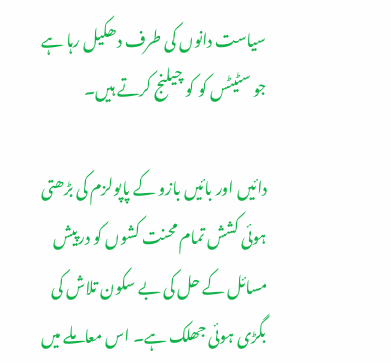سیاست دانوں کی طرف دھکیل رہا ہے جو سٹیٹس کو کو چیلنج کرتے ہیں۔

دائیں اور بائیں بازو کے پاپولزم کی بڑھتی ہوئی کشش تمام محنت کشوں کو درپیش مسائل کے حل کی بے سکون تلاش کی بگڑی ہوئی جھلک ہے۔ اس معاملے میں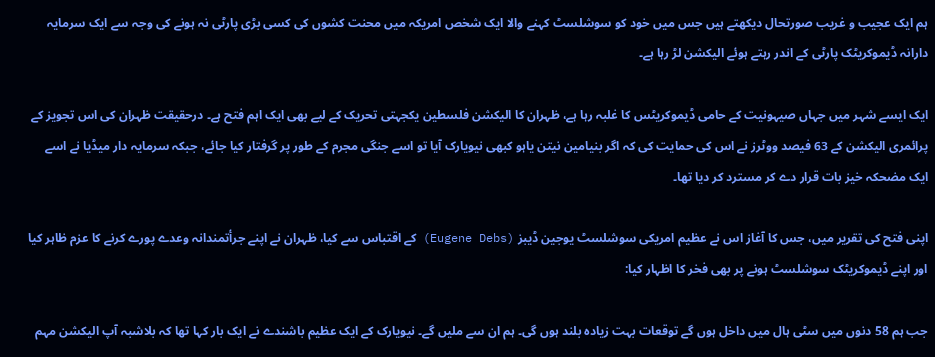ہم ایک عجیب و غریب صورتحال دیکھتے ہیں جس میں خود کو سوشلسٹ کہنے والا ایک شخص امریکہ میں محنت کشوں کی کسی بڑی پارٹی نہ ہونے کی وجہ سے ایک سرمایہ دارانہ ڈیموکریٹک پارٹی کے اندر رہتے ہوئے الیکشن لڑ رہا ہے۔

ایک ایسے شہر میں جہاں صیہونیت کے حامی ڈیموکریٹس کا غلبہ رہا ہے، ظہران کا الیکشن فلسطین یکجہتی تحریک کے لیے بھی ایک اہم فتح ہے۔ درحقیقت ظہران کی اس تجویز کے پرائمری الیکشن کے 63 فیصد ووٹرز نے اس کی حمایت کی کہ اگر بنیامین نیتن یاہو کبھی نیویارک آیا تو اسے جنگی مجرم کے طور پر گرفتار کیا جائے، جبکہ سرمایہ دار میڈیا نے اسے ایک مضحکہ خیز بات قرار دے کر مسترد کر دیا تھا۔

اپنی فتح کی تقریر میں، جس کا آغاز اس نے عظیم امریکی سوشلسٹ یوجین ڈیبز (Eugene Debs) کے اقتباس سے کیا، ظہران نے اپنے جرأتمندانہ وعدے پورے کرنے کا عزم ظاہر کیا اور اپنے ڈیموکریٹک سوشلسٹ ہونے پر بھی فخر کا اظہار کیا:

جب ہم 58 دنوں میں سٹی ہال میں داخل ہوں گے توقعات بہت زیادہ بلند ہوں گی۔ ہم ان سے ملیں گے۔ نیویارک کے ایک عظیم باشندے نے ایک بار کہا تھا کہ بلاشبہ آپ الیکشن مہم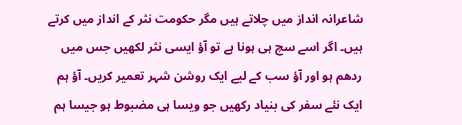شاعرانہ انداز میں چلاتے ہیں مگر حکومت نثر کے انداز میں کرتے ہیں۔ اگر اسے سچ ہی ہونا ہے تو آؤ ایسی نثر لکھیں جس میں ردھم ہو اور آؤ سب کے لیے ایک روشن شہر تعمیر کریں۔ آؤ ہم ایک نئے سفر کی بنیاد رکھیں جو ویسا ہی مضبوط ہو جیسا ہم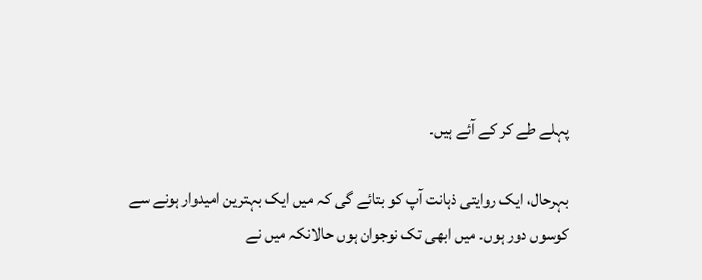پہلے طے کر کے آئے ہیں۔

بہرحال، ایک روایتی ذہانت آپ کو بتائے گی کہ میں ایک بہترین امیدوار ہونے سے کوسوں دور ہوں۔ میں ابھی تک نوجوان ہوں حالانکہ میں نے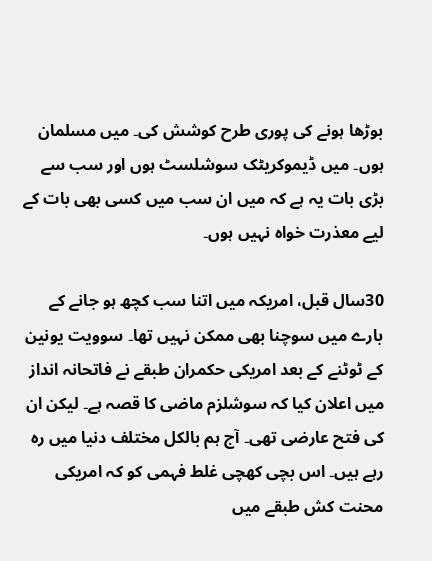بوڑھا ہونے کی پوری طرح کوشش کی۔ میں مسلمان ہوں۔ میں ڈیموکریٹک سوشلسٹ ہوں اور سب سے بڑی بات یہ ہے کہ میں ان سب میں کسی بھی بات کے لیے معذرت خواہ نہیں ہوں۔

30سال قبل، امریکہ میں اتنا سب کچھ ہو جانے کے بارے میں سوچنا بھی ممکن نہیں تھا۔ سوویت یونین کے ٹوٹنے کے بعد امریکی حکمران طبقے نے فاتحانہ انداز میں اعلان کیا کہ سوشلزم ماضی کا قصہ ہے۔ لیکن ان کی فتح عارضی تھی۔ آج ہم بالکل مختلف دنیا میں رہ رہے ہیں۔ اس بچی کھچی غلط فہمی کو کہ امریکی محنت کش طبقے میں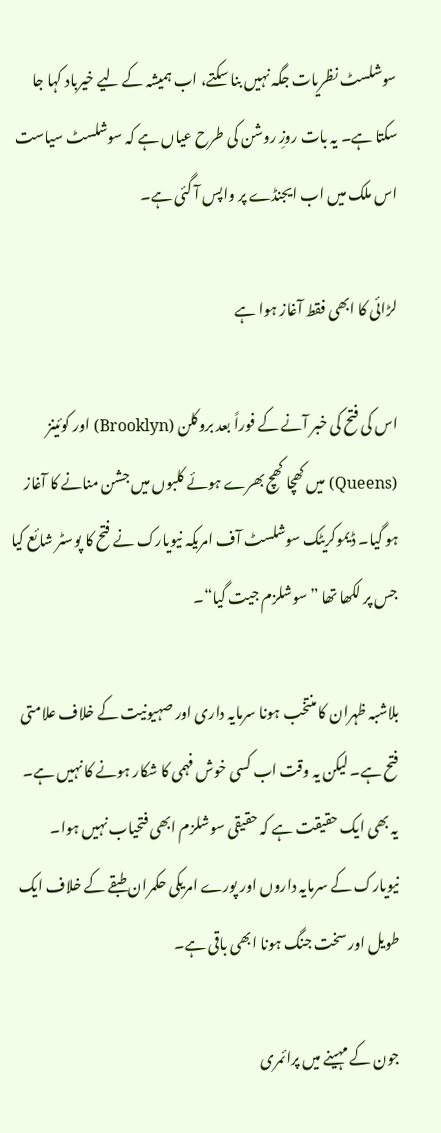سوشلسٹ نظریات جگہ نہیں بنا سکتے، اب ہمیشہ کے لیے خیرباد کہا جا سکتا ہے۔ یہ بات روزِ روشن کی طرح عیاں ہے کہ سوشلسٹ سیاست اس ملک میں اب ایجنڈے پر واپس آ گئی ہے۔

لڑائی کا ابھی فقط آغاز ہوا ہے

اس کی فتح کی خبر آنے کے فوراً بعد بروکلن (Brooklyn) اور کوئینز (Queens) میں کھچا کھچ بھرے ہوئے کلبوں میں جشن منانے کا آغاز ہو گیا۔ ڈیموکریٹک سوشلسٹ آف امریکہ نیویارک نے فتح کا پوسٹر شائع کیا جس پر لکھا تھا ”سوشلزم جیت گیا“۔

بلاشبہ ظہران کا منتخب ہونا سرمایہ داری اور صہیونیت کے خلاف علامتی فتح ہے۔ لیکن یہ وقت اب کسی خوش فہمی کا شکار ہونے کا نہیں ہے۔ یہ بھی ایک حقیقت ہے کہ حقیقی سوشلزم ابھی فتحیاب نہیں ہوا۔ نیویارک کے سرمایہ داروں اور پورے امریکی حکمران طبقے کے خلاف ایک طویل اور سخت جنگ ہونا ابھی باقی ہے۔

جون کے مہینے میں پرائمری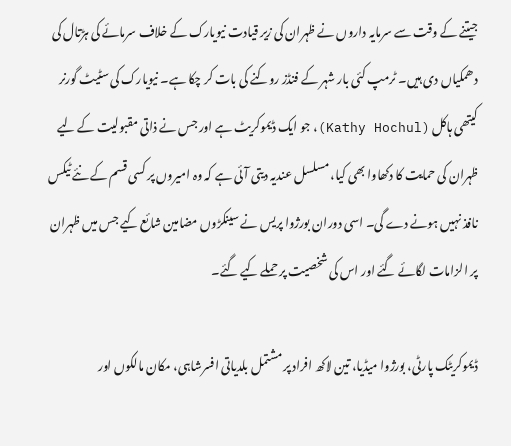جیتنے کے وقت سے سرمایہ داروں نے ظہران کی زیر قیادت نیویارک کے خلاف سرمائے کی ہڑتال کی دھمکیاں دی ہیں۔ ٹرمپ کئی بار شہر کے فنڈز روکنے کی بات کر چکا ہے۔ نیویارک کی سٹیٹ گورنر کیتھی ہاکل (Kathy Hochul)، جو ایک ڈیموکریٹ ہے اور جس نے ذاتی مقبولیت کے لیے ظہران کی حمایت کا دکھاوا بھی کیا، مسلسل عندیہ دیتی آئی ہے کہ وہ امیروں پر کسی قسم کے نئے ٹیکس نافذ نہیں ہونے دے گی۔ اسی دوران بورژوا پریس نے سینکڑوں مضامین شائع کیے جس میں ظہران پر الزامات لگائے گئے اور اس کی شخصیت پر حملے کیے گئے۔

ڈیموکریٹک پارٹی، بورژوا میڈیا، تین لاکھ افراد پر مشتمل بلدیاتی افسرشاہی، مکان مالکوں اور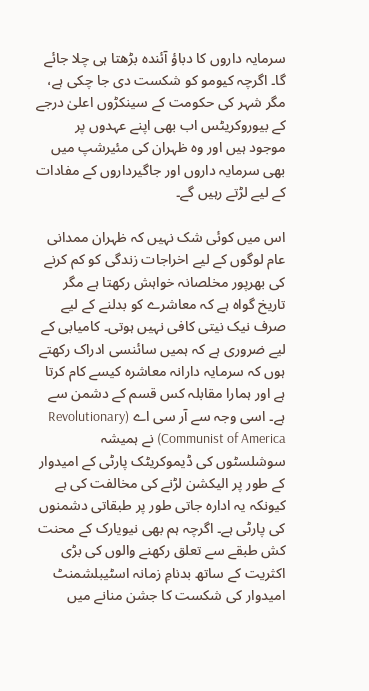سرمایہ داروں کا دباؤ آئندہ بڑھتا ہی چلا جائے گا۔ اگرچہ کیومو کو شکست دی جا چکی ہے، مگر شہر کی حکومت کے سینکڑوں اعلیٰ درجے کے بیوروکریٹس اب بھی اپنے عہدوں پر موجود ہیں اور وہ ظہران کی مئیرشپ میں بھی سرمایہ داروں اور جاگیرداروں کے مفادات کے لیے لڑتے رہیں گے۔

اس میں کوئی شک نہیں کہ ظہران ممدانی عام لوگوں کے لیے اخراجات زندگی کو کم کرنے کی بھرپور مخلصانہ خواہش رکھتا ہے مگر تاریخ گواہ ہے کہ معاشرے کو بدلنے کے لیے صرف نیک نیتی کافی نہیں ہوتی۔ کامیابی کے لیے ضروری ہے کہ ہمیں سائنسی ادراک رکھتے ہوں کہ سرمایہ دارانہ معاشرہ کیسے کام کرتا ہے اور ہمارا مقابلہ کس قسم کے دشمن سے ہے۔ اسی وجہ سے آر سی اے (Revolutionary Communist of America) نے ہمیشہ سوشلسٹوں کی ڈیموکریٹک پارٹی کے امیدوار کے طور پر الیکشن لڑنے کی مخالفت کی ہے کیونکہ یہ ادارہ جاتی طور پر طبقاتی دشمنوں کی پارٹی ہے۔ اگرچہ ہم بھی نیویارک کے محنت کش طبقے سے تعلق رکھنے والوں کی بڑی اکثریت کے ساتھ بدنامِ زمانہ اسٹیبلشمنٹ امیدوار کی شکست کا جشن منانے میں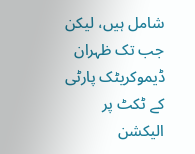شامل ہیں، لیکن جب تک ظہران ڈیموکریٹک پارٹی کے ٹکٹ پر الیکشن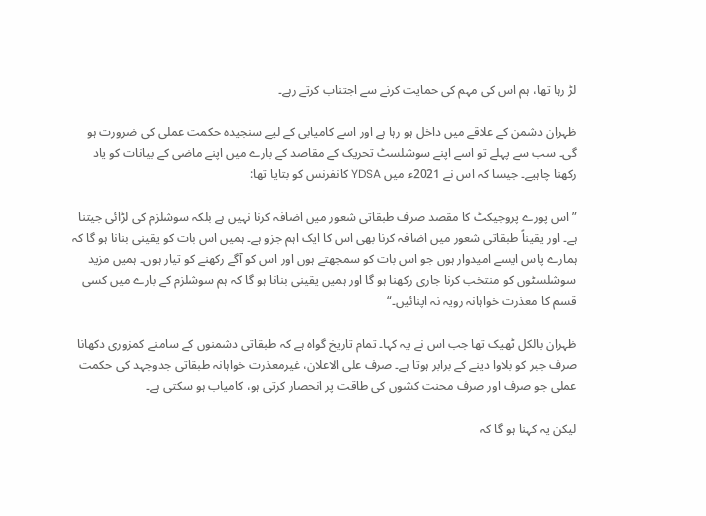لڑ رہا تھا، ہم اس کی مہم کی حمایت کرنے سے اجتناب کرتے رہے۔

ظہران دشمن کے علاقے میں داخل ہو رہا ہے اور اسے کامیابی کے لیے سنجیدہ حکمت عملی کی ضرورت ہو گی۔ سب سے پہلے تو اسے اپنے سوشلسٹ تحریک کے مقاصد کے بارے میں اپنے ماضی کے بیانات کو یاد رکھنا چاہیے۔ جیسا کہ اس نے 2021ء میں YDSA کانفرنس کو بتایا تھا:

”اس پورے پروجیکٹ کا مقصد صرف طبقاتی شعور میں اضافہ کرنا نہیں ہے بلکہ سوشلزم کی لڑائی جیتنا ہے۔ اور یقیناً طبقاتی شعور میں اضافہ کرنا بھی اس کا ایک اہم جزو ہے۔ ہمیں اس بات کو یقینی بنانا ہو گا کہ ہمارے پاس ایسے امیدوار ہوں جو اس بات کو سمجھتے ہوں اور اس کو آگے رکھنے کو تیار ہوں۔ ہمیں مزید سوشلسٹوں کو منتخب کرنا جاری رکھنا ہو گا اور ہمیں یقینی بنانا ہو گا کہ ہم سوشلزم کے بارے میں کسی قسم کا معذرت خواہانہ رویہ نہ اپنائیں۔“

ظہران بالکل ٹھیک تھا جب اس نے یہ کہا۔ تمام تاریخ گواہ ہے کہ طبقاتی دشمنوں کے سامنے کمزوری دکھانا صرف جبر کو بلاوا دینے کے برابر ہوتا ہے۔ صرف علی الاعلان، غیرمعذرت خواہانہ طبقاتی جدوجہد کی حکمت عملی جو صرف اور صرف محنت کشوں کی طاقت پر انحصار کرتی ہو، کامیاب ہو سکتی ہے۔

لیکن یہ کہنا ہو گا کہ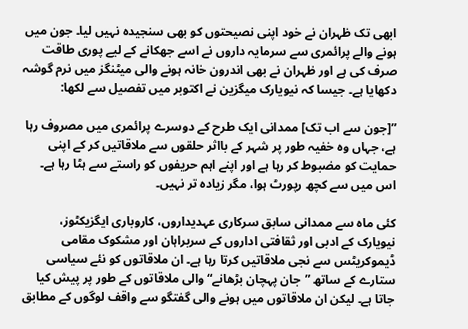ابھی تک ظہران نے خود اپنی نصیحتوں کو بھی سنجیدہ نہیں لیا۔ جون میں ہونے والے پرائمری سے سرمایہ داروں نے اسے جھکانے کے لیے پوری طاقت صرف کی ہے اور ظہران نے بھی اندرون خانہ ہونے والی میٹنگز میں نرم گوشہ دکھایا ہے۔ جیسا کہ نیویارک میگزین نے اکتوبر میں تفصیل سے لکھا:

”[جون سے اب تک] ممدانی ایک طرح کے دوسرے پرائمری میں مصروف رہا ہے، جہاں وہ خفیہ طور پر شہر کے بااثر حلقوں سے ملاقاتیں کر کے اپنی حمایت کو مضبوط کر رہا ہے اور اپنے اہم حریفوں کو راستے سے ہٹا رہا ہے۔ اس میں سے کچھ رپورٹ ہوا، مگر زیادہ تر نہیں۔

کئی ماہ سے ممدانی سابق سرکاری عہدیداروں، کاروباری ایگزیکٹوز، نیویارک کے ادبی اور ثقافتی اداروں کے سربراہان اور مشکوک مقامی ڈیموکریٹس سے نجی ملاقاتیں کرتا رہا ہے۔ ان ملاقاتوں کو نئے سیاسی ستارے کے ساتھ ”جان پہچان بڑھانے“ والی ملاقاتوں کے طور پر پیش کیا جاتا ہے۔ لیکن ان ملاقاتوں میں ہونے والی گفتگو سے واقف لوگوں کے مطابق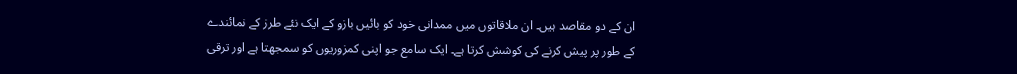ان کے دو مقاصد ہیں۔ ان ملاقاتوں میں ممدانی خود کو بائیں بازو کے ایک نئے طرز کے نمائندے کے طور پر پیش کرنے کی کوشش کرتا ہے۔ ایک سامع جو اپنی کمزوریوں کو سمجھتا ہے اور ترقی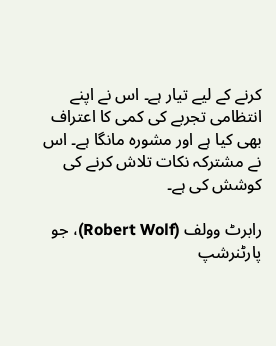کرنے کے لیے تیار ہے۔ اس نے اپنے انتظامی تجربے کی کمی کا اعتراف بھی کیا ہے اور مشورہ مانگا ہے۔ اس نے مشترکہ نکات تلاش کرنے کی کوشش کی ہے۔

رابرٹ وولف (Robert Wolf)، جو پارٹنرشپ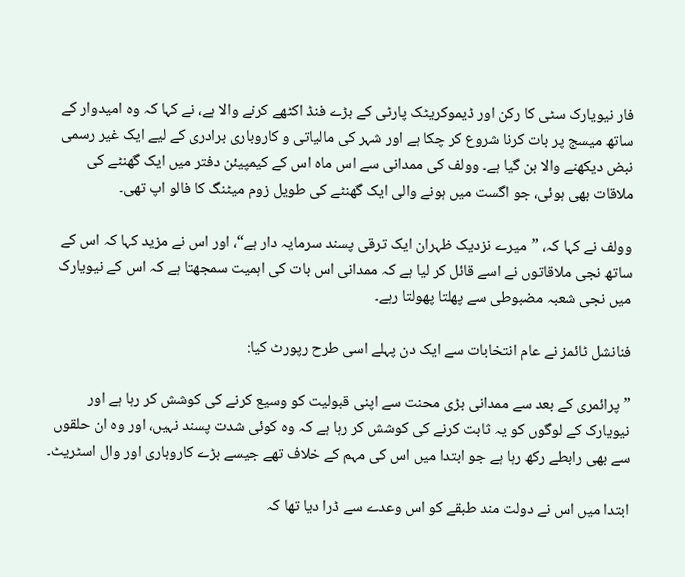فار نیویارک سٹی کا رکن اور ڈیموکریٹک پارٹی کے بڑے فنڈ اکٹھے کرنے والا ہے، نے کہا کہ وہ امیدوار کے ساتھ میسج پر بات کرنا شروع کر چکا ہے اور شہر کی مالیاتی و کاروباری برادری کے لیے ایک غیر رسمی نبض دیکھنے والا بن گیا ہے۔ وولف کی ممدانی سے اس ماہ اس کے کیمپیئن دفتر میں ایک گھنٹے کی ملاقات بھی ہوئی، جو اگست میں ہونے والی ایک گھنٹے کی طویل زوم میٹنگ کا فالو اپ تھی۔

وولف نے کہا کہ، ”میرے نزدیک ظہران ایک ترقی پسند سرمایہ دار ہے“، اور اس نے مزید کہا کہ اس کے ساتھ نجی ملاقاتوں نے اسے قائل کر لیا ہے کہ ممدانی اس بات کی اہمیت سمجھتا ہے کہ اس کے نیویارک میں نجی شعبہ مضبوطی سے پھلتا پھولتا رہے۔

فنانشل ٹائمز نے عام انتخابات سے ایک دن پہلے اسی طرح رپورٹ کیا:

”پرائمری کے بعد سے ممدانی بڑی محنت سے اپنی قبولیت کو وسیع کرنے کی کوشش کر رہا ہے اور نیویارک کے لوگوں کو یہ ثابت کرنے کی کوشش کر رہا ہے کہ وہ کوئی شدت پسند نہیں، اور وہ ان حلقوں سے بھی رابطے رکھ رہا ہے جو ابتدا میں اس کی مہم کے خلاف تھے جیسے بڑے کاروباری اور وال اسٹریٹ۔

ابتدا میں اس نے دولت مند طبقے کو اس وعدے سے ڈرا دیا تھا کہ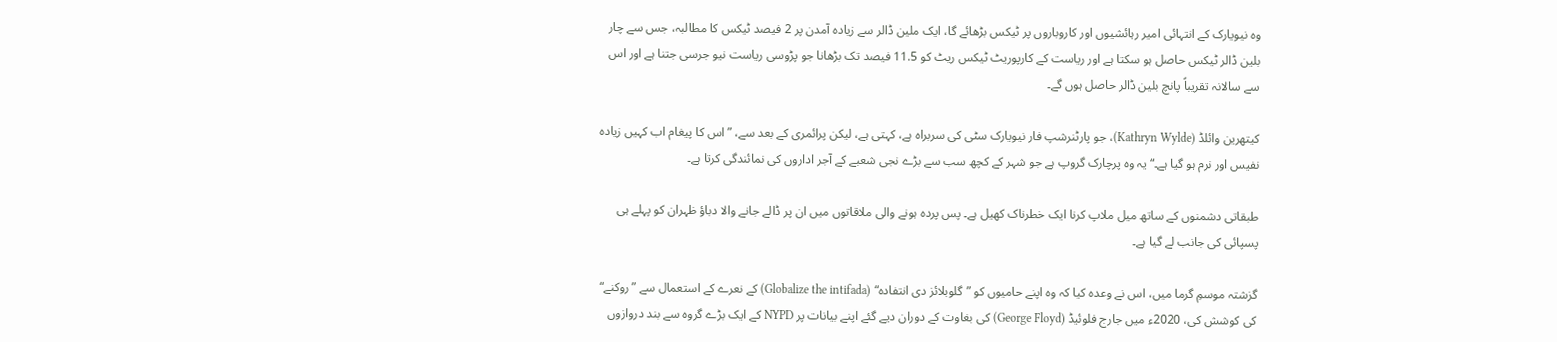وہ نیویارک کے انتہائی امیر رہائشیوں اور کاروباروں پر ٹیکس بڑھائے گا، ایک ملین ڈالر سے زیادہ آمدن پر 2 فیصد ٹیکس کا مطالبہ، جس سے چار بلین ڈالر ٹیکس حاصل ہو سکتا ہے اور ریاست کے کارپوریٹ ٹیکس ریٹ کو 11.5 فیصد تک بڑھانا جو پڑوسی ریاست نیو جرسی جتنا ہے اور اس سے سالانہ تقریباً پانچ بلین ڈالر حاصل ہوں گے۔

کیتھرین وائلڈ (Kathryn Wylde)، جو پارٹنرشپ فار نیویارک سٹی کی سربراہ ہے، کہتی ہے، لیکن پرائمری کے بعد سے، ”اس کا پیغام اب کہیں زیادہ نفیس اور نرم ہو گیا ہے۔“ یہ وہ پرچارک گروپ ہے جو شہر کے کچھ سب سے بڑے نجی شعبے کے آجر اداروں کی نمائندگی کرتا ہے۔

طبقاتی دشمنوں کے ساتھ میل ملاپ کرنا ایک خطرناک کھیل ہے۔ پس پردہ ہونے والی ملاقاتوں میں ان پر ڈالے جانے والا دباؤ ظہران کو پہلے ہی پسپائی کی جانب لے گیا ہے۔

گزشتہ موسمِ گرما میں، اس نے وعدہ کیا کہ وہ اپنے حامیوں کو ”گلوبلائز دی انتفادہ“ (Globalize the intifada) کے نعرے کے استعمال سے ”روکنے“ کی کوشش کی، 2020ء میں جارج فلوئیڈ (George Floyd) کی بغاوت کے دوران دیے گئے اپنے بیانات پر NYPD کے ایک بڑے گروہ سے بند دروازوں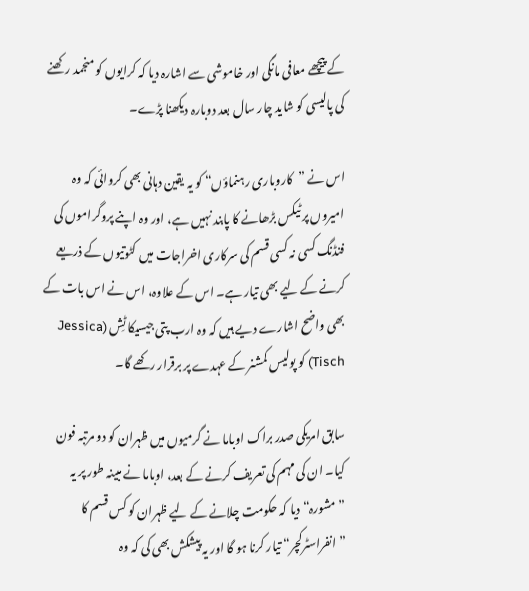کے پیچھے معافی مانگی اور خاموشی سے اشارہ دیا کہ کرایوں کو منجمد رکھنے کی پالیسی کو شاید چار سال بعد دوبارہ دیکھنا پڑے۔

اس نے ”کاروباری رہنماؤں“ کو یہ یقین دہانی بھی کروائی کہ وہ امیروں پر ٹیکس بڑھانے کا پابند نہیں ہے، اور وہ اپنے پروگراموں کی فنڈنگ کسی نہ کسی قسم کی سرکاری اخراجات میں کٹوتیوں کے ذریعے کرنے کے لیے بھی تیار ہے۔ اس کے علاوہ، اس نے اس بات کے بھی واضح اشارے دیے ہیں کہ وہ ارب پتی جیسیکا ٹِش (Jessica Tisch) کو پولیس کمشنر کے عہدے پر برقرار رکھے گا۔

سابق امریکی صدر براک اوباما نے گرمیوں میں ظہران کو دو مرتبہ فون کیا۔ ان کی مہم کی تعریف کرنے کے بعد، اوباما نے مبینہ طور پر یہ ”مشورہ“ دیا کہ حکومت چلانے کے لیے ظہران کو کس قسم کا ”انفراسٹرکچر“ تیار کرنا ہو گا اور یہ پیشکش بھی کی کہ وہ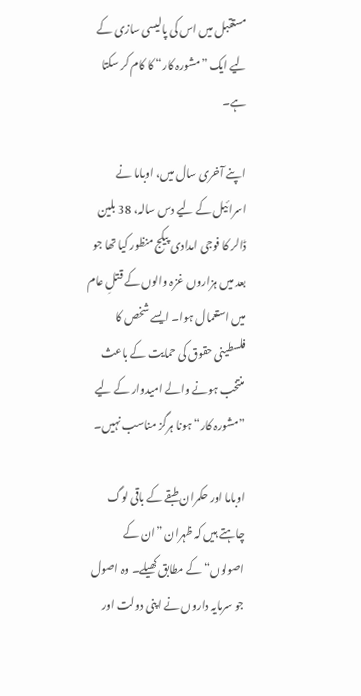مستقبل میں اس کی پالیسی سازی کے لیے ایک ”مشورہ کار“ کا کام کر سکتا ہے۔

اپنے آخری سال میں، اوباما نے اسرائیل کے لیے دس سالہ، 38 بلین ڈالر کا فوجی امدادی پیکج منظور کیا تھا جو بعد میں ہزاروں غزہ والوں کے قتلِ عام میں استعمال ہوا۔ ایسے شخص کا فلسطینی حقوق کی حمایت کے باعث منتخب ہونے والے امیدوار کے لیے ”مشورہ کار“ ہونا ہرگز مناسب نہیں۔

اوباما اور حکمران طبقے کے باقی لوگ چاہتے ہیں کہ ظہران ”ان کے اصولوں“ کے مطابق کھیلے۔ وہ اصول جو سرمایہ داروں نے اپنی دولت اور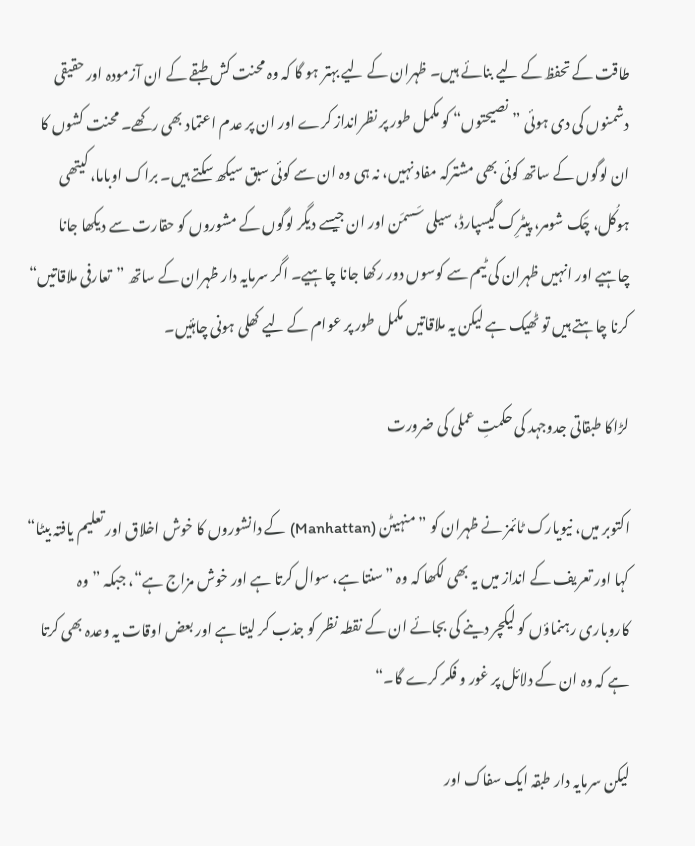طاقت کے تحفظ کے لیے بنائے ہیں۔ ظہران کے لیے بہتر ہو گا کہ وہ محنت کش طبقے کے ان آزمودہ اور حقیقی دشمنوں کی دی ہوئی ”نصیحتوں“ کو مکمل طور پر نظرانداز کرے اور ان پر عدم اعتماد بھی رکھے۔ محنت کشوں کا ان لوگوں کے ساتھ کوئی بھی مشترکہ مفاد نہیں، نہ ہی وہ ان سے کوئی سبق سیکھ سکتے ہیں۔ براک اوباما، کیتھی ہوکُل، چَک شومر، پیٹرِک گیسپارڈ، سیلی سَسمَن اور ان جیسے دیگر لوگوں کے مشوروں کو حقارت سے دیکھا جانا چاہیے اور انہیں ظہران کی ٹیم سے کوسوں دور رکھا جانا چاہیے۔ اگر سرمایہ دار ظہران کے ساتھ ”تعارفی ملاقاتیں“ کرنا چاہتے ہیں تو ٹھیک ہے لیکن یہ ملاقاتیں مکمل طور پر عوام کے لیے کھلی ہونی چاہئیں۔

لڑاکا طبقاتی جدوجہد کی حکمتِ عملی کی ضرورت

اکتوبر میں، نیویارک ٹائمز نے ظہران کو ”منہیٹن (Manhattan) کے دانشوروں کا خوش اخلاق اور تعلیم یافتہ بیٹا“ کہا اور تعریف کے انداز میں یہ بھی لکھا کہ وہ ”سنتا ہے، سوال کرتا ہے اور خوش مزاج ہے“، جبکہ ”وہ کاروباری رہنماؤں کو لیکچر دینے کی بجائے ان کے نقطہ نظر کو جذب کر لیتا ہے اور بعض اوقات یہ وعدہ بھی کرتا ہے کہ وہ ان کے دلائل پر غور و فکر کرے گا۔“

لیکن سرمایہ دار طبقہ ایک سفاک اور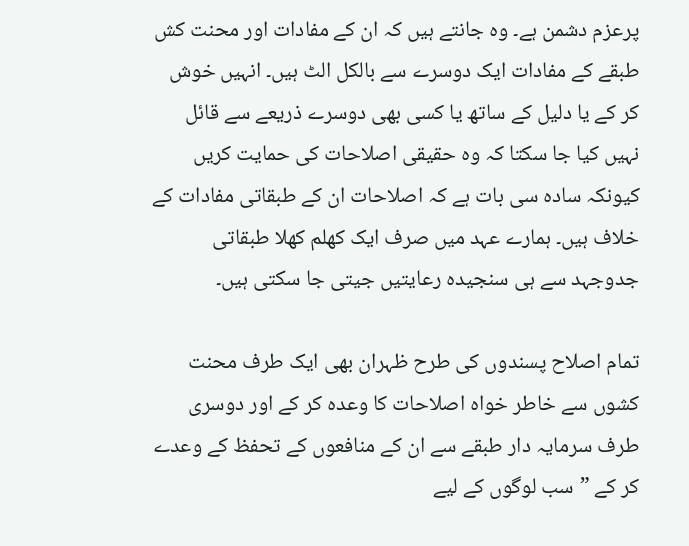پرعزم دشمن ہے۔ وہ جانتے ہیں کہ ان کے مفادات اور محنت کش طبقے کے مفادات ایک دوسرے سے بالکل الٹ ہیں۔ انہیں خوش کر کے یا دلیل کے ساتھ یا کسی بھی دوسرے ذریعے سے قائل نہیں کیا جا سکتا کہ وہ حقیقی اصلاحات کی حمایت کریں کیونکہ سادہ سی بات ہے کہ اصلاحات ان کے طبقاتی مفادات کے خلاف ہیں۔ ہمارے عہد میں صرف ایک کھلم کھلا طبقاتی جدوجہد سے ہی سنجیدہ رعایتیں جیتی جا سکتی ہیں۔

تمام اصلاح پسندوں کی طرح ظہران بھی ایک طرف محنت کشوں سے خاطر خواہ اصلاحات کا وعدہ کر کے اور دوسری طرف سرمایہ دار طبقے سے ان کے منافعوں کے تحفظ کے وعدے کر کے ”سب لوگوں کے لیے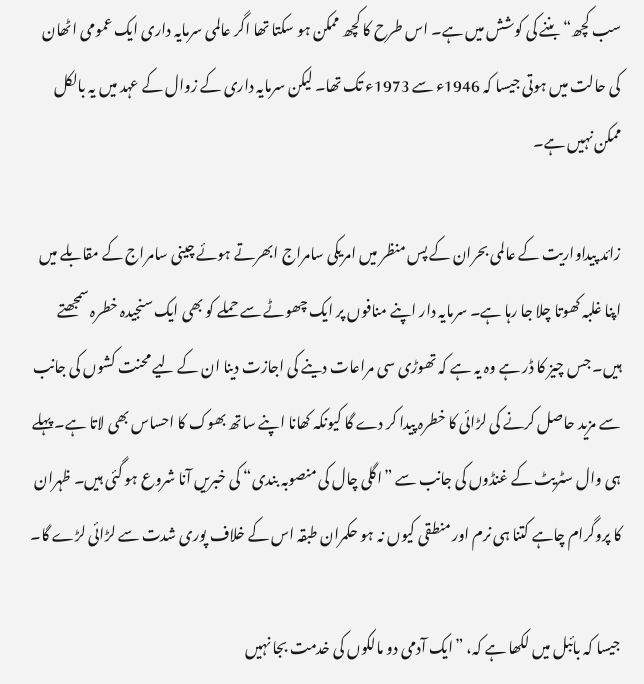سب کچھ“ بننے کی کوشش میں ہے۔ اس طرح کا کچھ ممکن ہو سکتا تھا اگر عالمی سرمایہ داری ایک عمومی اٹھان کی حالت میں ہوتی جیسا کہ 1946ء سے 1973ء تک تھا۔ لیکن سرمایہ داری کے زوال کے عہد میں یہ بالکل ممکن نہیں ہے۔

زائد پیداواریت کے عالمی بحران کے پس منظر میں امریکی سامراج ابھرتے ہوئے چینی سامراج کے مقابلے میں اپنا غلبہ کھوتا چلا جا رہا ہے۔ سرمایہ دار اپنے منافوں پر ایک چھوٹے سے حملے کو بھی ایک سنجیدہ خطرہ سمجھتے ہیں۔ جس چیز کا ڈر ہے وہ یہ ہے کہ تھوڑی سی مراعات دینے کی اجازت دینا ان کے لیے محنت کشوں کی جانب سے مزید حاصل کرنے کی لڑائی کا خطرہ پیدا کر دے گا کیونکہ کھانا اپنے ساتھ بھوک کا احساس بھی لاتا ہے۔ پہلے ہی وال سٹریٹ کے غنڈوں کی جانب سے ”اگلی چال کی منصوبہ بندی“ کی خبریں آنا شروع ہو گئی ہیں۔ ظہران کا پروگرام چاہے کتنا ہی نرم اور منطقی کیوں نہ ہو حکمران طبقہ اس کے خلاف پوری شدت سے لڑائی لڑے گا۔

جیسا کہ بائبل میں لکھا ہے کہ، ”ایک آدمی دو مالکوں کی خدمت بجا نہیں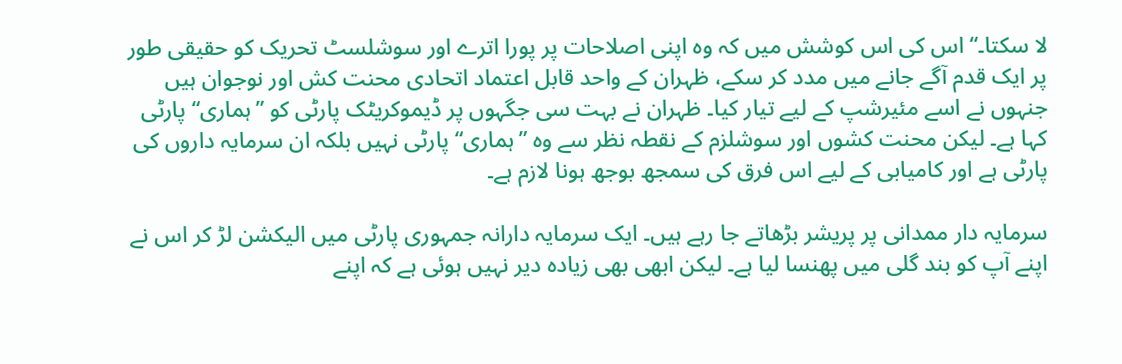لا سکتا۔“ اس کی اس کوشش میں کہ وہ اپنی اصلاحات پر پورا اترے اور سوشلسٹ تحریک کو حقیقی طور پر ایک قدم آگے جانے میں مدد کر سکے، ظہران کے واحد قابل اعتماد اتحادی محنت کش اور نوجوان ہیں جنہوں نے اسے مئیرشپ کے لیے تیار کیا۔ ظہران نے بہت سی جگہوں پر ڈیموکریٹک پارٹی کو ”ہماری“ پارٹی کہا ہے۔ لیکن محنت کشوں اور سوشلزم کے نقطہ نظر سے وہ ”ہماری“ پارٹی نہیں بلکہ ان سرمایہ داروں کی پارٹی ہے اور کامیابی کے لیے اس فرق کی سمجھ بوجھ ہونا لازم ہے۔

سرمایہ دار ممدانی پر پریشر بڑھاتے جا رہے ہیں۔ ایک سرمایہ دارانہ جمہوری پارٹی میں الیکشن لڑ کر اس نے اپنے آپ کو بند گلی میں پھنسا لیا ہے۔ لیکن ابھی بھی زیادہ دیر نہیں ہوئی ہے کہ اپنے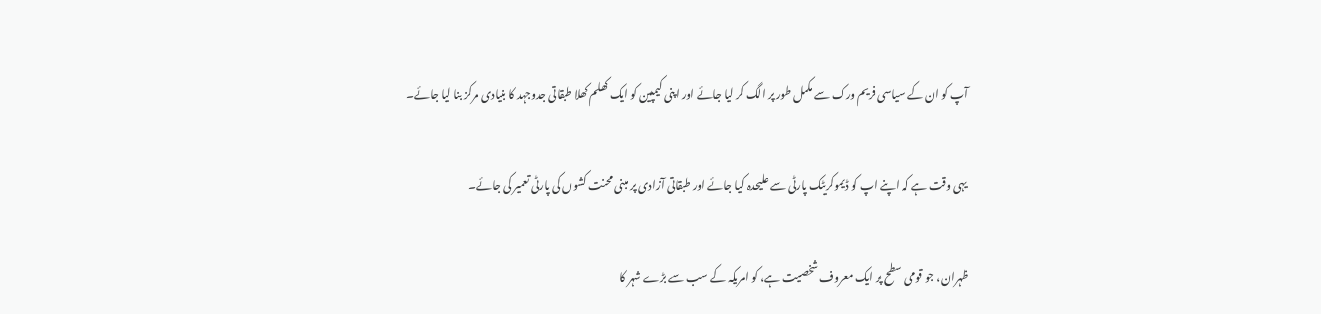آپ کو ان کے سیاسی فریم ورک سے مکمل طور پر الگ کر لیا جائے اور اپنی کیمپین کو ایک کھلم کھلا طبقاتی جدوجہد کا بنیادی مرکز بنا لیا جائے۔

یہی وقت ہے کہ اپنے اپ کو ڈیموکریٹک پارٹی سے علیحدہ کیا جائے اور طبقاتی آزادی پر مبنی محنت کشوں کی پارٹی تعمیر کی جائے۔

ظہران، جو قومی سطح پر ایک معروف شخصیت ہے، کو امریکہ کے سب سے بڑے شہر کا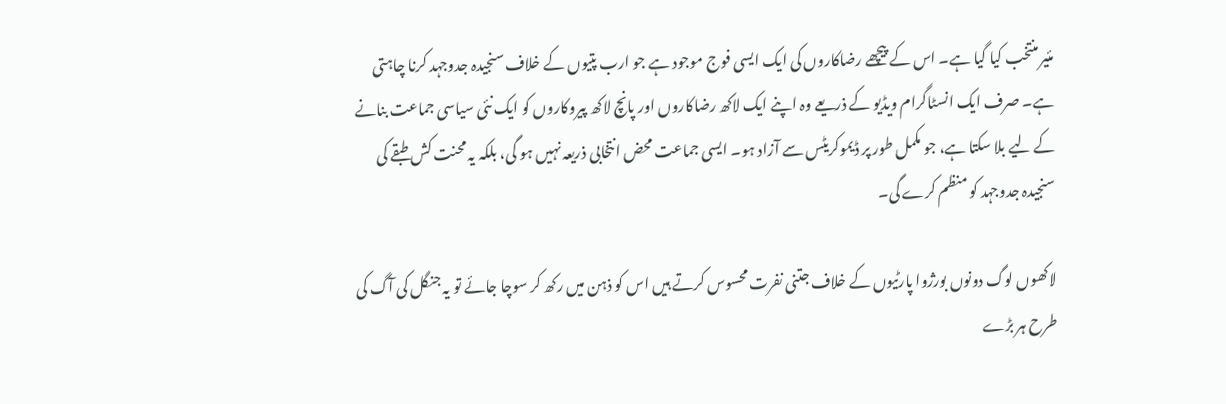مئیر منتخب کیا گیا ہے۔ اس کے پیچھے رضاکاروں کی ایک ایسی فوج موجود ہے جو ارب پتیوں کے خلاف سنجیدہ جدوجہد کرنا چاہتی ہے۔ صرف ایک انسٹاگرام ویڈیو کے ذریعے وہ اپنے ایک لاکھ رضاکاروں اور پانچ لاکھ پیروکاروں کو ایک نئی سیاسی جماعت بنانے کے لیے بلا سکتا ہے، جو مکمل طور پر ڈیموکریٹس سے آزاد ہو۔ ایسی جماعت محض انتخابی ذریعہ نہیں ہو گی، بلکہ یہ محنت کش طبقے کی سنجیدہ جدوجہد کو منظم کرے گی۔

لاکھوں لوگ دونوں بورژوا پارٹیوں کے خلاف جتنی نفرت محسوس کرتے ہیں اس کو ذہن میں رکھ کر سوچا جائے تو یہ جنگل کی آگ کی طرح ہر بڑے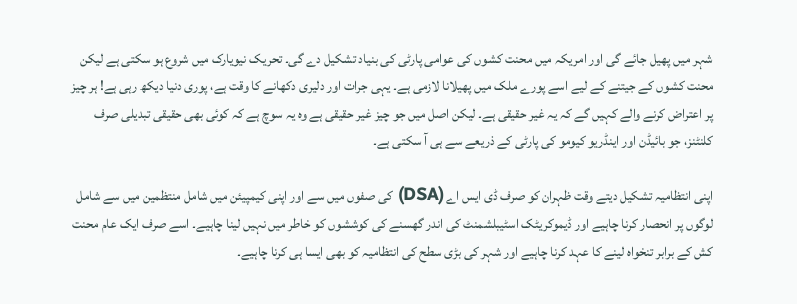شہر میں پھیل جائے گی اور امریکہ میں محنت کشوں کی عوامی پارٹی کی بنیاد تشکیل دے گی۔ تحریک نیویارک میں شروع ہو سکتی ہے لیکن محنت کشوں کے جیتنے کے لیے اسے پورے ملک میں پھیلانا لازمی ہے۔ یہی جرات اور دلیری دکھانے کا وقت ہے، پوری دنیا دیکھ رہی ہے! ہر چیز پر اعتراض کرنے والے کہیں گے کہ یہ غیر حقیقی ہے۔ لیکن اصل میں جو چیز غیر حقیقی ہے وہ یہ سوچ ہے کہ کوئی بھی حقیقی تبدیلی صرف کلنٹنز، جو بائیڈن اور اینڈریو کیومو کی پارٹی کے ذریعے سے ہی آ سکتی ہے۔

اپنی انتظامیہ تشکیل دیتے وقت ظہران کو صرف ڈی ایس اے (DSA) کی صفوں میں سے اور اپنی کیمپیئن میں شامل منتظمین میں سے شامل لوگوں پر انحصار کرنا چاہیے اور ڈیموکریٹک اسٹیبلشمنٹ کی اندر گھسنے کی کوششوں کو خاطر میں نہیں لینا چاہیے۔ اسے صرف ایک عام محنت کش کے برابر تنخواہ لینے کا عہد کرنا چاہیے اور شہر کی بڑی سطح کی انتظامیہ کو بھی ایسا ہی کرنا چاہیے۔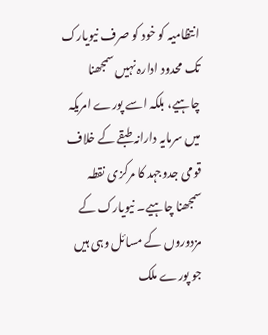انتظامیہ کو خود کو صرف نیویارک تک محدود ادارہ نہیں سمجھنا چاہیے، بلکہ اسے پورے امریکہ میں سرمایہ دارانہ طبقے کے خلاف قومی جدوجہد کا مرکزی نقطہ سمجھنا چاہیے۔ نیویارک کے مزدوروں کے مسائل وہی ہیں جو پورے ملک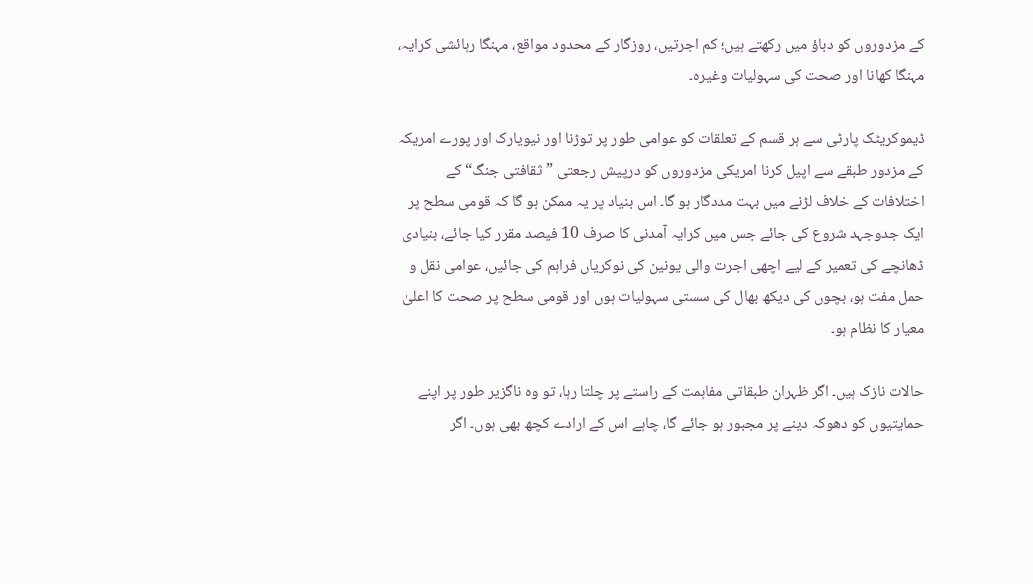کے مزدوروں کو دباؤ میں رکھتے ہیں؛ کم اجرتیں، روزگار کے محدود مواقع، مہنگا رہائشی کرایہ، مہنگا کھانا اور صحت کی سہولیات وغیرہ۔

ڈیموکریٹک پارٹی سے ہر قسم کے تعلقات کو عوامی طور پر توڑنا اور نیویارک اور پورے امریکہ کے مزدور طبقے سے اپیل کرنا امریکی مزدوروں کو درپیش رجعتی ”ثقافتی جنگ“ کے اختلافات کے خلاف لڑنے میں بہت مددگار ہو گا۔ اس بنیاد پر یہ ممکن ہو گا کہ قومی سطح پر ایک جدوجہد شروع کی جائے جس میں کرایہ آمدنی کا صرف 10 فیصد مقرر کیا جائے، بنیادی ڈھانچے کی تعمیر کے لیے اچھی اجرت والی یونین کی نوکریاں فراہم کی جائیں، عوامی نقل و حمل مفت ہو، بچوں کی دیکھ بھال کی سستی سہولیات ہوں اور قومی سطح پر صحت کا اعلیٰ معیار کا نظام ہو۔

حالات نازک ہیں۔ اگر ظہران طبقاتی مفاہمت کے راستے پر چلتا رہا، تو وہ ناگزیر طور پر اپنے حمایتیوں کو دھوکہ دینے پر مجبور ہو جائے گا، چاہے اس کے ارادے کچھ بھی ہوں۔ اگر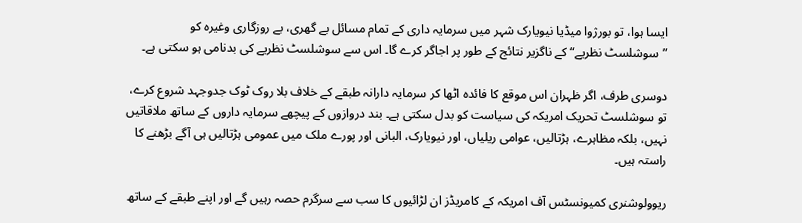ایسا ہوا، تو بورژوا میڈیا نیویارک شہر میں سرمایہ داری کے تمام مسائل بے گھری، بے روزگاری وغیرہ کو ”سوشلسٹ نظریے“ کے ناگزیر نتائج کے طور پر اجاگر کرے گا۔ اس سے سوشلسٹ نظریے کی بدنامی ہو سکتی ہے۔

دوسری طرف، اگر ظہران اس موقع کا فائدہ اٹھا کر سرمایہ دارانہ طبقے کے خلاف بلا روک ٹوک جدوجہد شروع کرے، تو سوشلسٹ تحریک امریکہ کی سیاست کو بدل سکتی ہے۔ بند دروازوں کے پیچھے سرمایہ داروں کے ساتھ ملاقاتیں نہیں، بلکہ مظاہرے، ہڑتالیں، عوامی ریلیاں، اور نیویارک، البانی اور پورے ملک میں عمومی ہڑتالیں ہی آگے بڑھنے کا راستہ ہیں۔

ریوولوشنری کمیونسٹس آف امریکہ کے کامریڈز ان لڑائیوں کا سب سے سرگرم حصہ رہیں گے اور اپنے طبقے کے ساتھ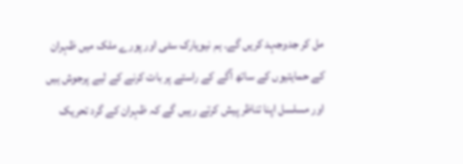مل کر جدوجہد کریں گے۔ ہم نیویارک سٹی اور پورے ملک میں ظہران کے حمایتیوں کے ساتھ آگے کے راستے پر بات کرنے کے لیے پرجوش ہیں اور مسلسل اپنا تناظر پیش کرتے رہیں گے کہ ظہران کے گرد تحریک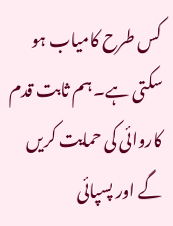کس طرح کامیاب ہو سکتی ہے۔ ہم ثابت قدم کاروائی کی حمایت کریں گے اور پسپائی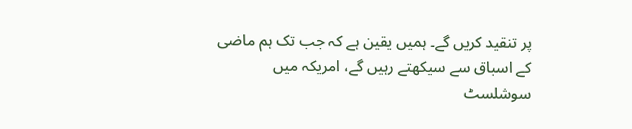پر تنقید کریں گے۔ ہمیں یقین ہے کہ جب تک ہم ماضی کے اسباق سے سیکھتے رہیں گے، امریکہ میں سوشلسٹ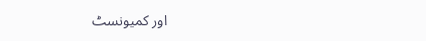اور کمیونسٹ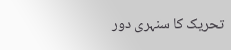تحریک کا سنہری دور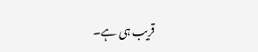قریب ہی ہے۔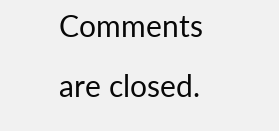Comments are closed.